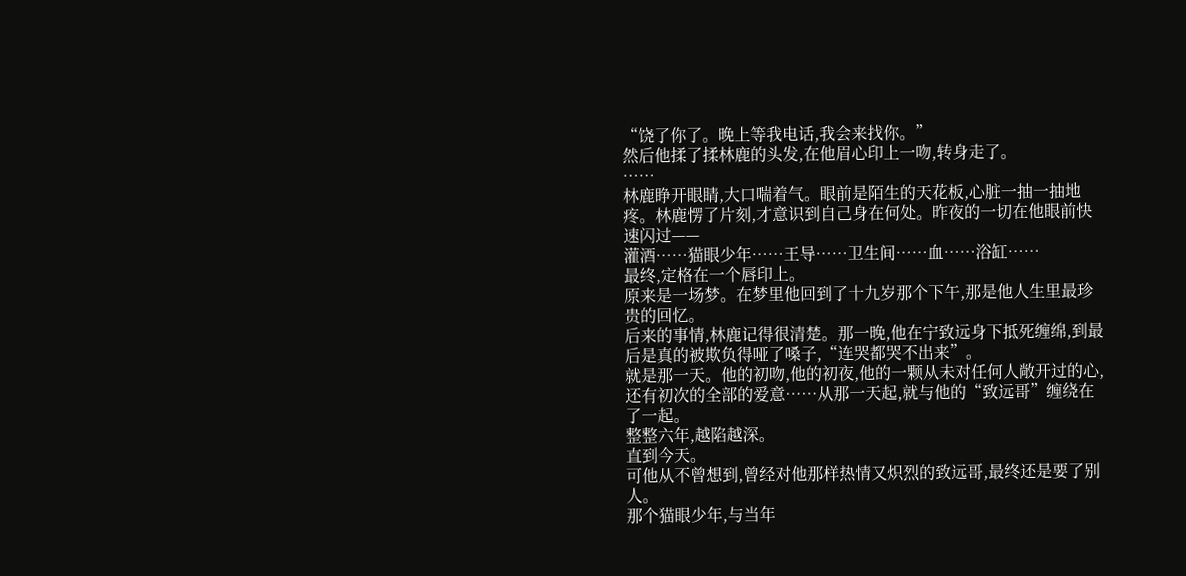“饶了你了。晚上等我电话,我会来找你。”
然后他揉了揉林鹿的头发,在他眉心印上一吻,转身走了。
……
林鹿睁开眼睛,大口喘着气。眼前是陌生的天花板,心脏一抽一抽地疼。林鹿愣了片刻,才意识到自己身在何处。昨夜的一切在他眼前快速闪过——
灌酒……猫眼少年……王导……卫生间……血……浴缸……
最终,定格在一个唇印上。
原来是一场梦。在梦里他回到了十九岁那个下午,那是他人生里最珍贵的回忆。
后来的事情,林鹿记得很清楚。那一晚,他在宁致远身下抵死缠绵,到最后是真的被欺负得哑了嗓子,“连哭都哭不出来”。
就是那一天。他的初吻,他的初夜,他的一颗从未对任何人敞开过的心,还有初次的全部的爱意……从那一天起,就与他的“致远哥”缠绕在了一起。
整整六年,越陷越深。
直到今天。
可他从不曾想到,曾经对他那样热情又炽烈的致远哥,最终还是要了别人。
那个猫眼少年,与当年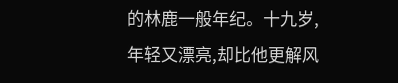的林鹿一般年纪。十九岁,年轻又漂亮,却比他更解风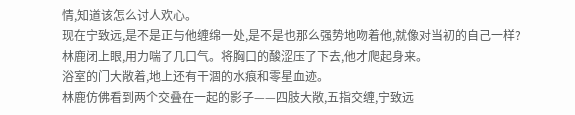情,知道该怎么讨人欢心。
现在宁致远,是不是正与他缠绵一处,是不是也那么强势地吻着他,就像对当初的自己一样?
林鹿闭上眼,用力喘了几口气。将胸口的酸涩压了下去,他才爬起身来。
浴室的门大敞着,地上还有干涸的水痕和零星血迹。
林鹿仿佛看到两个交叠在一起的影子——四肢大敞,五指交缠,宁致远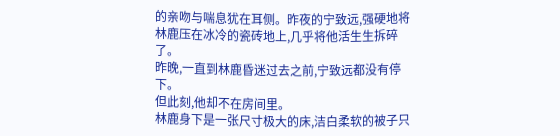的亲吻与喘息犹在耳侧。昨夜的宁致远,强硬地将林鹿压在冰冷的瓷砖地上,几乎将他活生生拆碎了。
昨晚,一直到林鹿昏迷过去之前,宁致远都没有停下。
但此刻,他却不在房间里。
林鹿身下是一张尺寸极大的床,洁白柔软的被子只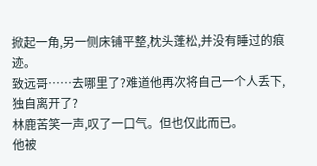掀起一角,另一侧床铺平整,枕头蓬松,并没有睡过的痕迹。
致远哥……去哪里了?难道他再次将自己一个人丢下,独自离开了?
林鹿苦笑一声,叹了一口气。但也仅此而已。
他被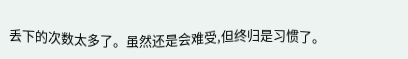丢下的次数太多了。虽然还是会难受,但终归是习惯了。